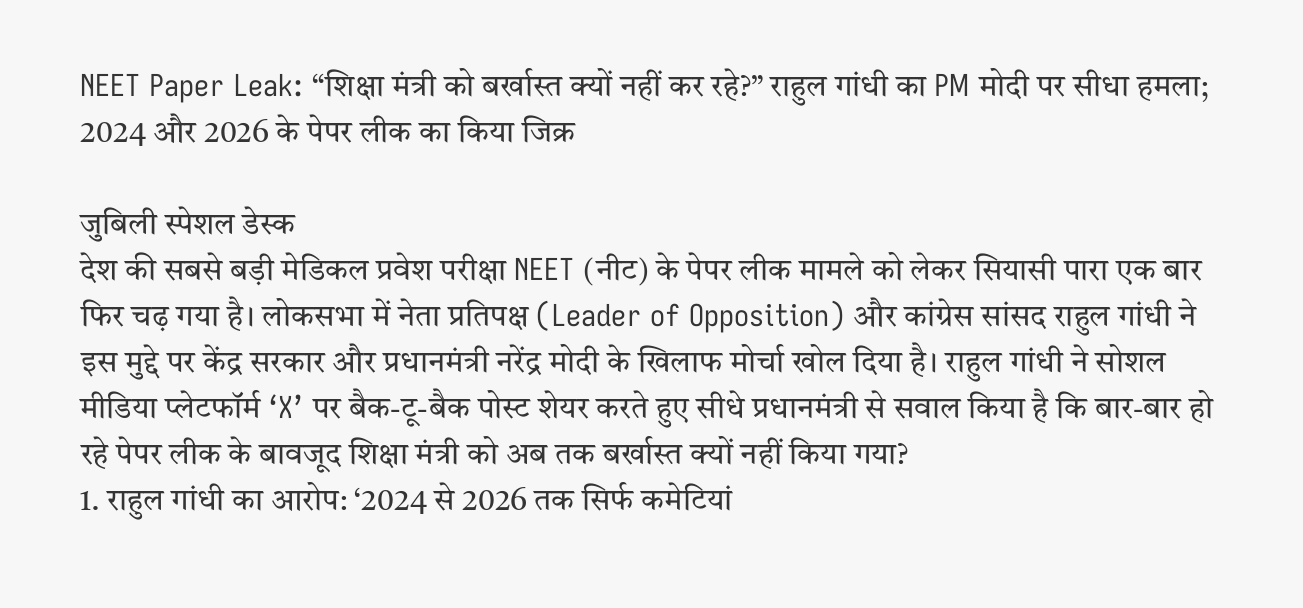NEET Paper Leak: “शिक्षा मंत्री को बर्खास्त क्यों नहीं कर रहे?” राहुल गांधी का PM मोदी पर सीधा हमला; 2024 और 2026 के पेपर लीक का किया जिक्र

जुबिली स्पेशल डेस्क
देश की सबसे बड़ी मेडिकल प्रवेश परीक्षा NEET (नीट) के पेपर लीक मामले को लेकर सियासी पारा एक बार फिर चढ़ गया है। लोकसभा में नेता प्रतिपक्ष (Leader of Opposition) और कांग्रेस सांसद राहुल गांधी ने इस मुद्दे पर केंद्र सरकार और प्रधानमंत्री नरेंद्र मोदी के खिलाफ मोर्चा खोल दिया है। राहुल गांधी ने सोशल मीडिया प्लेटफॉर्म ‘X’ पर बैक-टू-बैक पोस्ट शेयर करते हुए सीधे प्रधानमंत्री से सवाल किया है कि बार-बार हो रहे पेपर लीक के बावजूद शिक्षा मंत्री को अब तक बर्खास्त क्यों नहीं किया गया?
1. राहुल गांधी का आरोप: ‘2024 से 2026 तक सिर्फ कमेटियां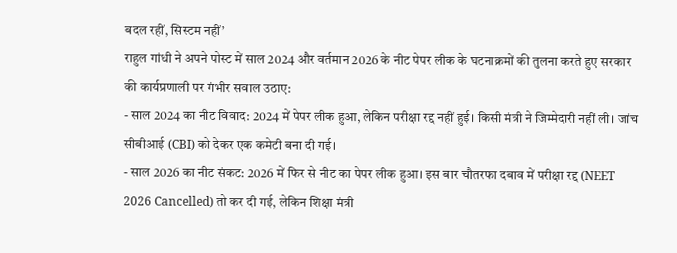बदल रहीं, सिस्टम नहीं’
राहुल गांधी ने अपने पोस्ट में साल 2024 और वर्तमान 2026 के नीट पेपर लीक के घटनाक्रमों की तुलना करते हुए सरकार की कार्यप्रणाली पर गंभीर सवाल उठाए:
- साल 2024 का नीट विवाद: 2024 में पेपर लीक हुआ, लेकिन परीक्षा रद्द नहीं हुई। किसी मंत्री ने जिम्मेदारी नहीं ली। जांच सीबीआई (CBI) को देकर एक कमेटी बना दी गई।
- साल 2026 का नीट संकट: 2026 में फिर से नीट का पेपर लीक हुआ। इस बार चौतरफा दबाव में परीक्षा रद्द (NEET 2026 Cancelled) तो कर दी गई, लेकिन शिक्षा मंत्री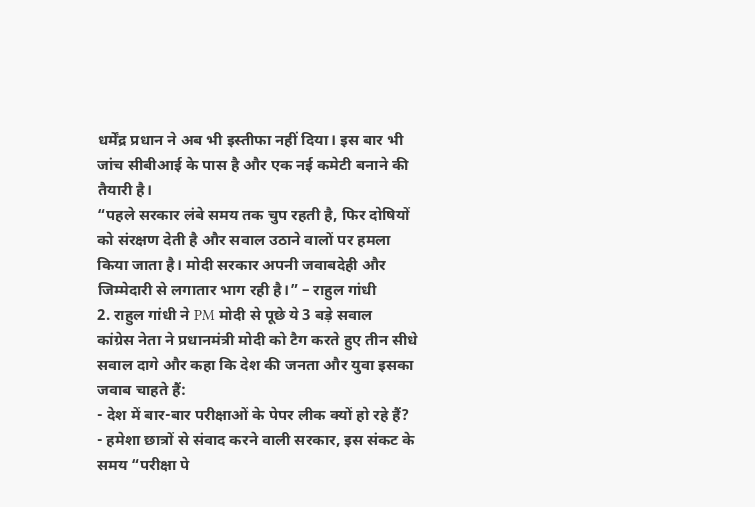धर्मेंद्र प्रधान ने अब भी इस्तीफा नहीं दिया। इस बार भी जांच सीबीआई के पास है और एक नई कमेटी बनाने की तैयारी है।
“पहले सरकार लंबे समय तक चुप रहती है, फिर दोषियों को संरक्षण देती है और सवाल उठाने वालों पर हमला किया जाता है। मोदी सरकार अपनी जवाबदेही और जिम्मेदारी से लगातार भाग रही है।” – राहुल गांधी
2. राहुल गांधी ने PM मोदी से पूछे ये 3 बड़े सवाल
कांग्रेस नेता ने प्रधानमंत्री मोदी को टैग करते हुए तीन सीधे सवाल दागे और कहा कि देश की जनता और युवा इसका जवाब चाहते हैं:
- देश में बार-बार परीक्षाओं के पेपर लीक क्यों हो रहे हैं?
- हमेशा छात्रों से संवाद करने वाली सरकार, इस संकट के समय “परीक्षा पे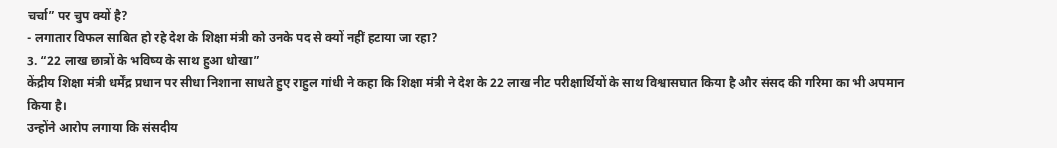चर्चा” पर चुप क्यों है?
- लगातार विफल साबित हो रहे देश के शिक्षा मंत्री को उनके पद से क्यों नहीं हटाया जा रहा?
3. “22 लाख छात्रों के भविष्य के साथ हुआ धोखा”
केंद्रीय शिक्षा मंत्री धर्मेंद्र प्रधान पर सीधा निशाना साधते हुए राहुल गांधी ने कहा कि शिक्षा मंत्री ने देश के 22 लाख नीट परीक्षार्थियों के साथ विश्वासघात किया है और संसद की गरिमा का भी अपमान किया है।
उन्होंने आरोप लगाया कि संसदीय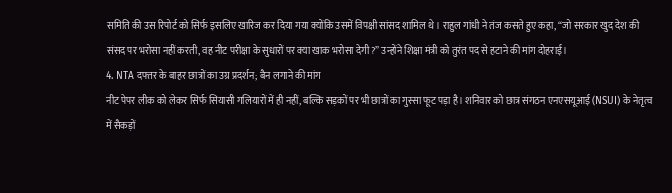समिति की उस रिपोर्ट को सिर्फ इसलिए खारिज कर दिया गया क्योंकि उसमें विपक्षी सांसद शामिल थे। राहुल गांधी ने तंज कसते हुए कहा, “जो सरकार खुद देश की संसद पर भरोसा नहीं करती, वह नीट परीक्षा के सुधारों पर क्या खाक भरोसा देगी?” उन्होंने शिक्षा मंत्री को तुरंत पद से हटाने की मांग दोहराई।
4. NTA दफ्तर के बाहर छात्रों का उग्र प्रदर्शन; बैन लगाने की मांग
नीट पेपर लीक को लेकर सिर्फ सियासी गलियारों में ही नहीं, बल्कि सड़कों पर भी छात्रों का गुस्सा फूट पड़ा है। शनिवार को छात्र संगठन एनएसयूआई (NSUI) के नेतृत्व में सैकड़ों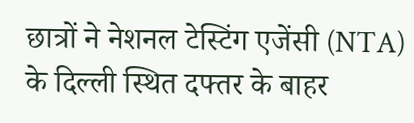छात्रों ने नेशनल टेस्टिंग एजेंसी (NTA) के दिल्ली स्थित दफ्तर के बाहर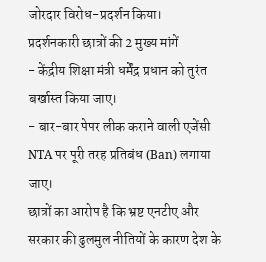जोरदार विरोध-प्रदर्शन किया।
प्रदर्शनकारी छात्रों की 2 मुख्य मांगें
- केंद्रीय शिक्षा मंत्री धर्मेंद्र प्रधान को तुरंत बर्खास्त किया जाए।
- बार-बार पेपर लीक कराने वाली एजेंसी NTA पर पूरी तरह प्रतिबंध (Ban) लगाया जाए।
छात्रों का आरोप है कि भ्रष्ट एनटीए और सरकार की ढुलमुल नीतियों के कारण देश के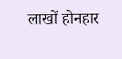लाखों होनहार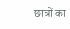छात्रों का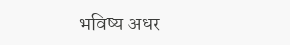भविष्य अधर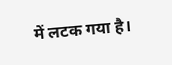में लटक गया है।